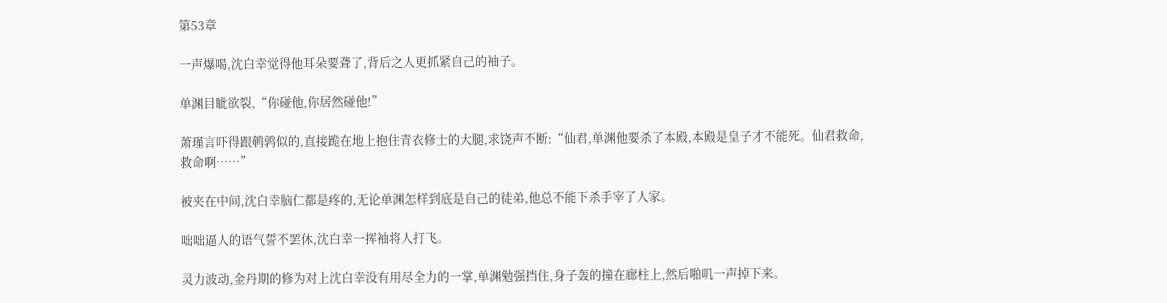第53章

一声爆喝,沈白幸觉得他耳朵要聋了,背后之人更抓紧自己的袖子。

单渊目眦欲裂,“你碰他,你居然碰他!”

萧瑾言吓得跟鹌鹑似的,直接跪在地上抱住青衣修士的大腿,求饶声不断:“仙君,单渊他要杀了本殿,本殿是皇子才不能死。仙君救命,救命啊……”

被夹在中间,沈白幸脑仁都是疼的,无论单渊怎样到底是自己的徒弟,他总不能下杀手宰了人家。

咄咄逼人的语气誓不罢休,沈白幸一挥袖将人打飞。

灵力波动,金丹期的修为对上沈白幸没有用尽全力的一掌,单渊勉强挡住,身子轰的撞在廊柱上,然后啪叽一声掉下来。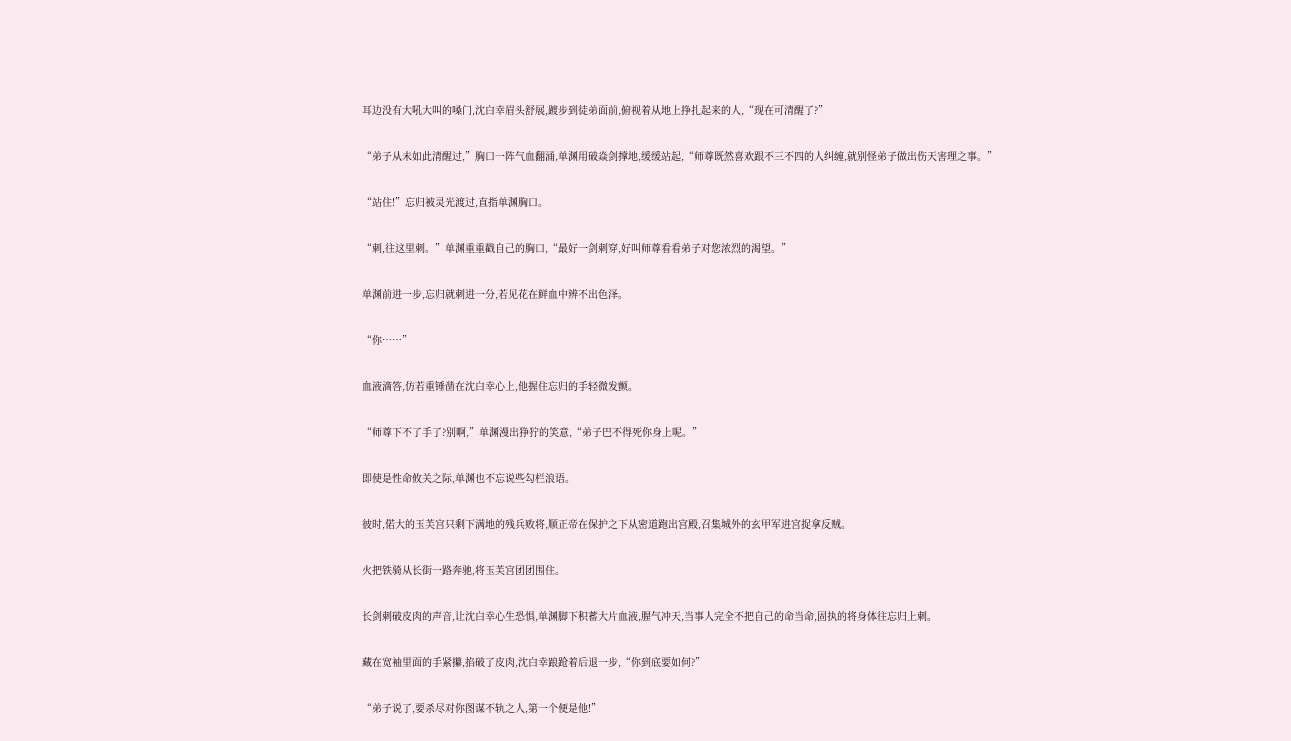耳边没有大吼大叫的嗓门,沈白幸眉头舒展,踱步到徒弟面前,俯视着从地上挣扎起来的人,“现在可清醒了?”

“弟子从未如此清醒过,”胸口一阵气血翻涌,单渊用破焱剑撑地,缓缓站起,“师尊既然喜欢跟不三不四的人纠缠,就别怪弟子做出伤天害理之事。”

“站住!”忘归被灵光渡过,直指单渊胸口。

“刺,往这里刺。”单渊重重戳自己的胸口,“最好一剑刺穿,好叫师尊看看弟子对您浓烈的渴望。”

单渊前进一步,忘归就刺进一分,若见花在鲜血中辨不出色泽。

“你……”

血液滴答,仿若重锤凿在沈白幸心上,他握住忘归的手轻微发颤。

“师尊下不了手了?别啊,”单渊漫出狰狞的笑意,“弟子巴不得死你身上呢。”

即使是性命攸关之际,单渊也不忘说些勾栏浪语。

彼时,偌大的玉芙宫只剩下满地的残兵败将,顺正帝在保护之下从密道跑出宫殿,召集城外的玄甲军进宫捉拿反贼。

火把铁骑从长街一路奔驰,将玉芙宫团团围住。

长剑刺破皮肉的声音,让沈白幸心生恐惧,单渊脚下积蓄大片血液,腥气冲天,当事人完全不把自己的命当命,固执的将身体往忘归上刺。

藏在宽袖里面的手紧攥,掐破了皮肉,沈白幸踉跄着后退一步,“你到底要如何?”

“弟子说了,要杀尽对你图谋不轨之人,第一个便是他!”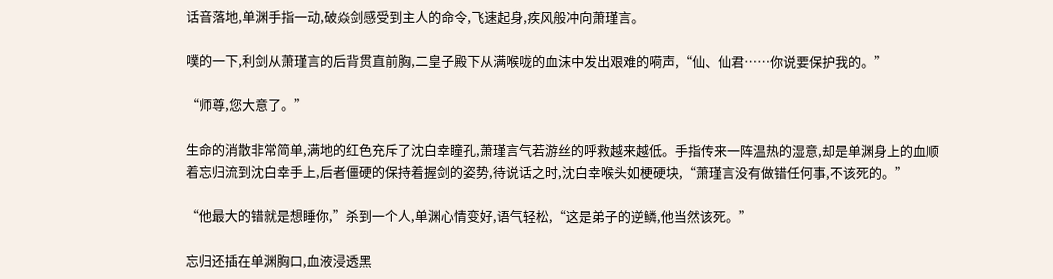话音落地,单渊手指一动,破焱剑感受到主人的命令,飞速起身,疾风般冲向萧瑾言。

噗的一下,利剑从萧瑾言的后背贯直前胸,二皇子殿下从满喉咙的血沫中发出艰难的嗬声,“仙、仙君……你说要保护我的。”

“师尊,您大意了。”

生命的消散非常简单,满地的红色充斥了沈白幸瞳孔,萧瑾言气若游丝的呼救越来越低。手指传来一阵温热的湿意,却是单渊身上的血顺着忘归流到沈白幸手上,后者僵硬的保持着握剑的姿势,待说话之时,沈白幸喉头如梗硬块,“萧瑾言没有做错任何事,不该死的。”

“他最大的错就是想睡你,”杀到一个人,单渊心情变好,语气轻松,“这是弟子的逆鳞,他当然该死。”

忘归还插在单渊胸口,血液浸透黑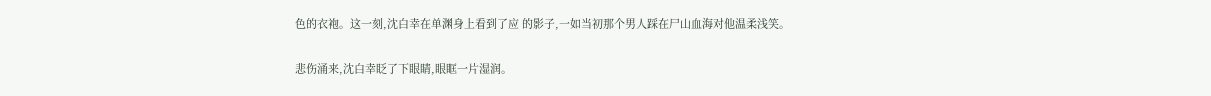色的衣袍。这一刻,沈白幸在单渊身上看到了应 的影子,一如当初那个男人踩在尸山血海对他温柔浅笑。

悲伤涌来,沈白幸眨了下眼睛,眼眶一片湿润。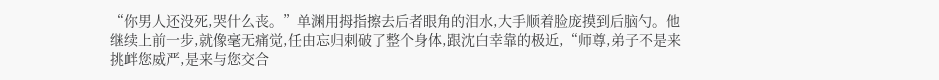“你男人还没死,哭什么丧。”单渊用拇指擦去后者眼角的泪水,大手顺着脸庞摸到后脑勺。他继续上前一步,就像毫无痛觉,任由忘归刺破了整个身体,跟沈白幸靠的极近,“师尊,弟子不是来挑衅您威严,是来与您交合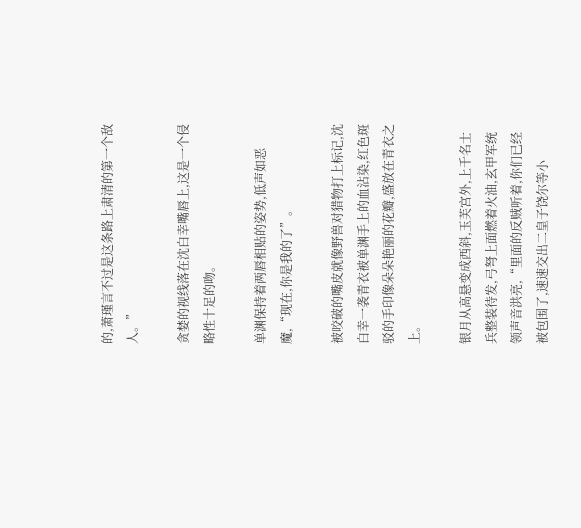的,萧瑾言不过是这条路上肃清的第一个敌人。”

贪婪的视线落在沈白幸嘴唇上,这是一个侵略性十足的吻。

单渊保持着两唇相贴的姿势,低声如恶魔,“现在,你是我的了”。

被咬破的嘴皮就像野兽对猎物打上标记,沈白幸一袭青衣被单渊手上的血沾染,红色斑驳的手印像朵朵艳丽的花瓣,盛放在青衣之上。

银月从高悬变成西斜,玉芙宫外,上千名士兵整装待发,弓弩上面燃着火油,玄甲军统领声音洪亮,“里面的反贼听着,你们已经被包围了,速速交出二皇子饶尔等小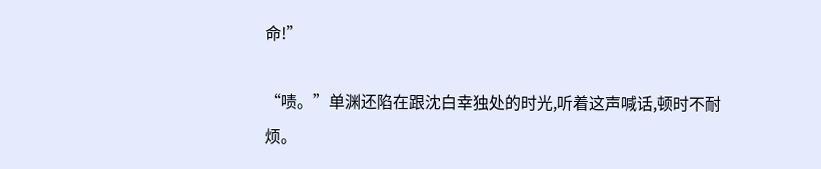命!”

“啧。”单渊还陷在跟沈白幸独处的时光,听着这声喊话,顿时不耐烦。